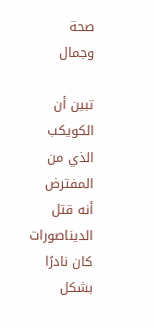صحة وجمال

تبين أن الكويكب الذي من المفترض أنه قتل الديناصورات كان نادرًا بشكل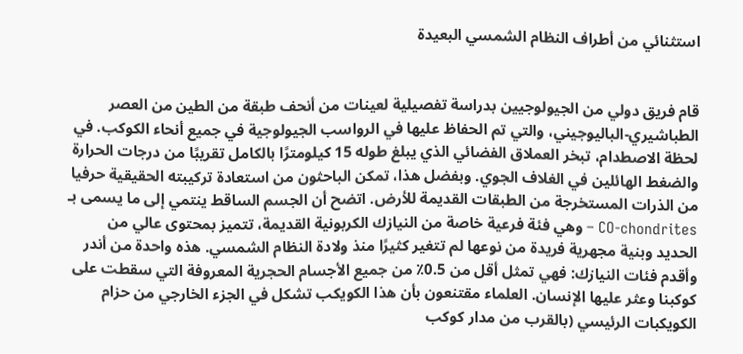استثنائي من أطراف النظام الشمسي البعيدة


قام فريق دولي من الجيولوجيين بدراسة تفصيلية لعينات من أنحف طبقة من الطين من العصر الطباشيري-الباليوجيني، والتي تم الحفاظ عليها في الرواسب الجيولوجية في جميع أنحاء الكوكب. في لحظة الاصطدام، تبخر العملاق الفضائي الذي يبلغ طوله 15 كيلومترًا بالكامل تقريبًا من درجات الحرارة والضغط الهائلين في الغلاف الجوي. وبفضل هذا، تمكن الباحثون من استعادة تركيبته الحقيقية حرفيا من الذرات المستخرجة من الطبقات القديمة للأرض. اتضح أن الجسم الساقط ينتمي إلى ما يسمى بـ CO-chondrites – وهي فئة فرعية خاصة من النيازك الكربونية القديمة، تتميز بمحتوى عالي من الحديد وبنية مجهرية فريدة من نوعها لم تتغير كثيرًا منذ ولادة النظام الشمسي. هذه واحدة من أندر وأقدم فئات النيازك: فهي تمثل أقل من 0.5٪ من جميع الأجسام الحجرية المعروفة التي سقطت على كوكبنا وعثر عليها الإنسان. العلماء مقتنعون بأن هذا الكويكب تشكل في الجزء الخارجي من حزام الكويكبات الرئيسي (بالقرب من مدار كوكب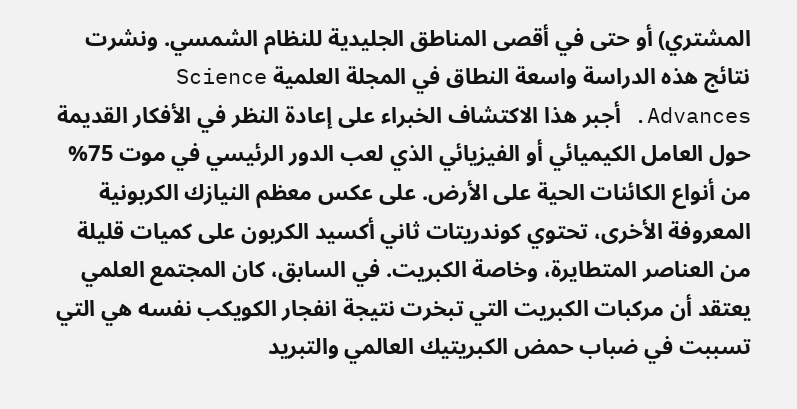المشتري) أو حتى في أقصى المناطق الجليدية للنظام الشمسي. ونشرت نتائج هذه الدراسة واسعة النطاق في المجلة العلمية Science Advances. أجبر هذا الاكتشاف الخبراء على إعادة النظر في الأفكار القديمة حول العامل الكيميائي أو الفيزيائي الذي لعب الدور الرئيسي في موت 75% من أنواع الكائنات الحية على الأرض. على عكس معظم النيازك الكربونية المعروفة الأخرى، تحتوي كوندريتات ثاني أكسيد الكربون على كميات قليلة من العناصر المتطايرة، وخاصة الكبريت. في السابق، كان المجتمع العلمي يعتقد أن مركبات الكبريت التي تبخرت نتيجة انفجار الكويكب نفسه هي التي تسببت في ضباب حمض الكبريتيك العالمي والتبريد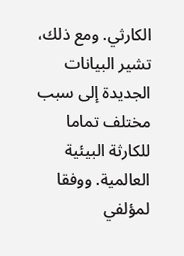الكارثي. ومع ذلك، تشير البيانات الجديدة إلى سبب مختلف تماما للكارثة البيئية العالمية. ووفقا لمؤلفي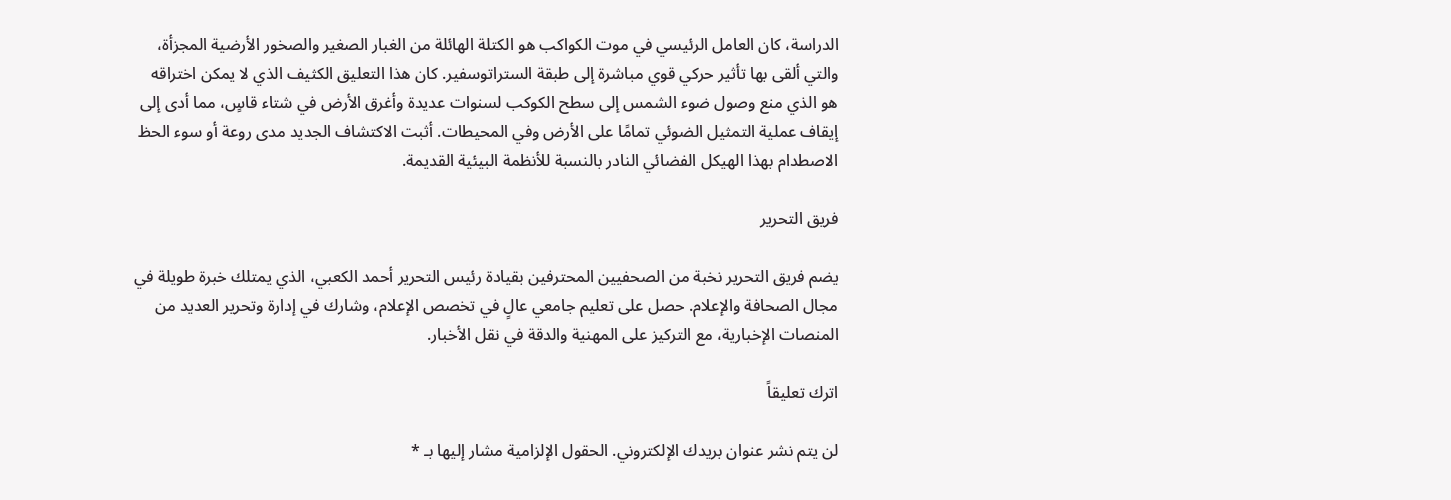الدراسة، كان العامل الرئيسي في موت الكواكب هو الكتلة الهائلة من الغبار الصغير والصخور الأرضية المجزأة، والتي ألقى بها تأثير حركي قوي مباشرة إلى طبقة الستراتوسفير. كان هذا التعليق الكثيف الذي لا يمكن اختراقه هو الذي منع وصول ضوء الشمس إلى سطح الكوكب لسنوات عديدة وأغرق الأرض في شتاء قاسٍ، مما أدى إلى إيقاف عملية التمثيل الضوئي تمامًا على الأرض وفي المحيطات. أثبت الاكتشاف الجديد مدى روعة أو سوء الحظ الاصطدام بهذا الهيكل الفضائي النادر بالنسبة للأنظمة البيئية القديمة.

فريق التحرير

يضم فريق التحرير نخبة من الصحفيين المحترفين بقيادة رئيس التحرير أحمد الكعبي، الذي يمتلك خبرة طويلة في مجال الصحافة والإعلام. حصل على تعليم جامعي عالٍ في تخصص الإعلام، وشارك في إدارة وتحرير العديد من المنصات الإخبارية، مع التركيز على المهنية والدقة في نقل الأخبار.

اترك تعليقاً

لن يتم نشر عنوان بريدك الإلكتروني. الحقول الإلزامية مشار إليها بـ *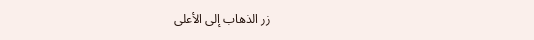زر الذهاب إلى الأعلى